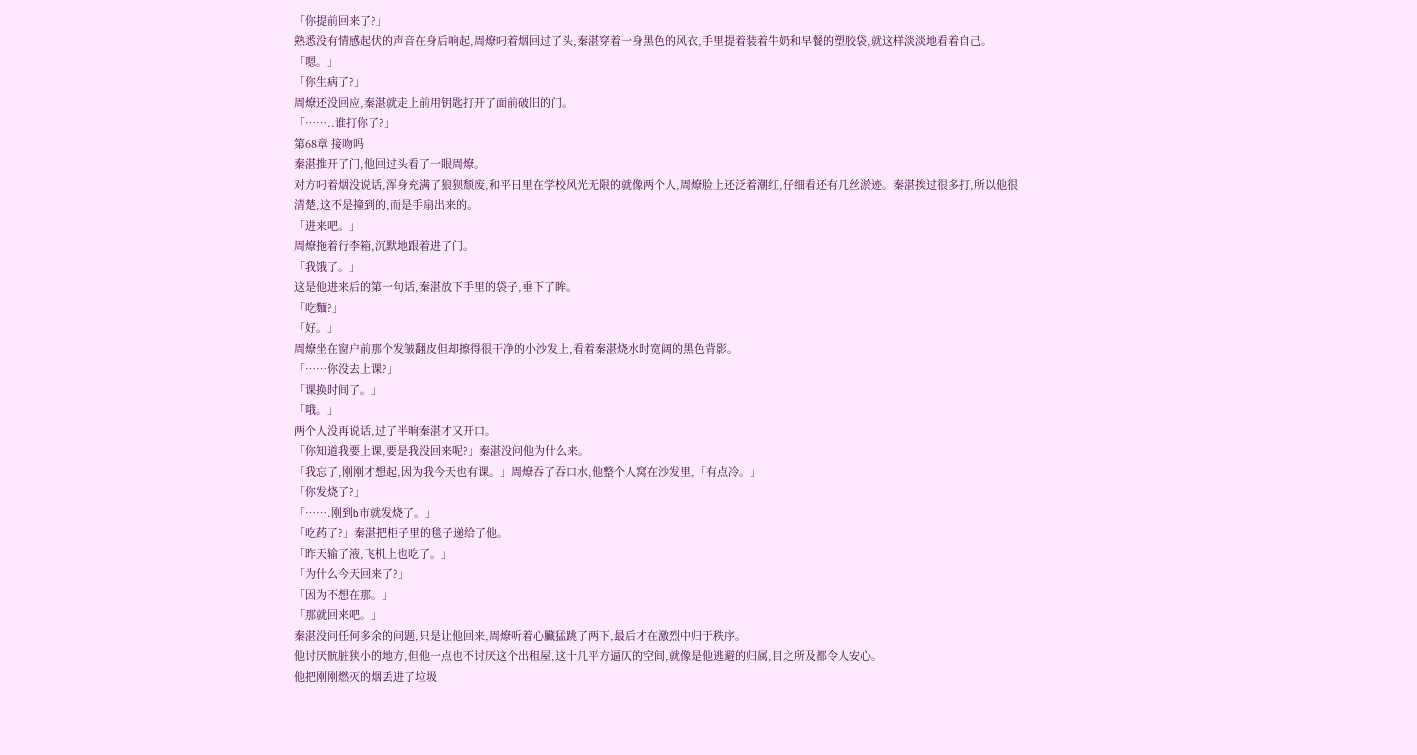「你提前回来了?」
熟悉没有情感起伏的声音在身后响起,周燎叼着烟回过了头,秦湛穿着一身黑色的风衣,手里提着装着牛奶和早餐的塑胶袋,就这样淡淡地看着自己。
「嗯。」
「你生病了?」
周燎还没回应,秦湛就走上前用钥匙打开了面前破旧的门。
「……..谁打你了?」
第68章 接吻吗
秦湛推开了门,他回过头看了一眼周燎。
对方叼着烟没说话,浑身充满了狼狈颓废,和平日里在学校风光无限的就像两个人,周燎脸上还泛着潮红,仔细看还有几丝淤迹。秦湛挨过很多打,所以他很清楚,这不是撞到的,而是手扇出来的。
「进来吧。」
周燎拖着行李箱,沉默地跟着进了门。
「我饿了。」
这是他进来后的第一句话,秦湛放下手里的袋子,垂下了眸。
「吃麵?」
「好。」
周燎坐在窗户前那个发皱翻皮但却擦得很干净的小沙发上,看着秦湛烧水时宽阔的黑色背影。
「……你没去上课?」
「课换时间了。」
「哦。」
两个人没再说话,过了半晌秦湛才又开口。
「你知道我要上课,要是我没回来呢?」秦湛没问他为什么来。
「我忘了,刚刚才想起,因为我今天也有课。」周燎吞了吞口水,他整个人窝在沙发里,「有点冷。」
「你发烧了?」
「…….刚到b市就发烧了。」
「吃药了?」秦湛把柜子里的毯子递给了他。
「昨天输了液,飞机上也吃了。」
「为什么今天回来了?」
「因为不想在那。」
「那就回来吧。」
秦湛没问任何多余的问题,只是让他回来,周燎听着心臟猛跳了两下,最后才在激烈中归于秩序。
他讨厌骯脏狭小的地方,但他一点也不讨厌这个出租屋,这十几平方逼仄的空间,就像是他逃避的归属,目之所及都令人安心。
他把刚刚燃灭的烟丢进了垃圾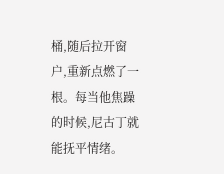桶,随后拉开窗户,重新点燃了一根。每当他焦躁的时候,尼古丁就能抚平情绪。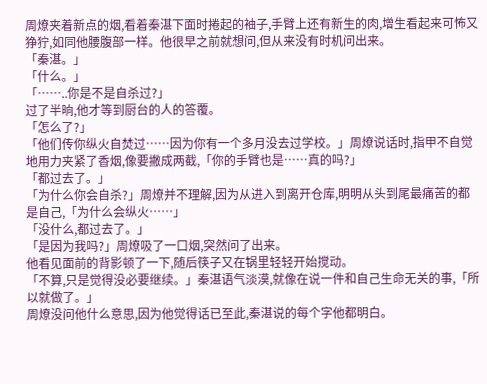周燎夹着新点的烟,看着秦湛下面时捲起的袖子,手臂上还有新生的肉,增生看起来可怖又狰狞,如同他腰腹部一样。他很早之前就想问,但从来没有时机问出来。
「秦湛。」
「什么。」
「……..你是不是自杀过?」
过了半晌,他才等到厨台的人的答覆。
「怎么了?」
「他们传你纵火自焚过……因为你有一个多月没去过学校。」周燎说话时,指甲不自觉地用力夹紧了香烟,像要撇成两截,「你的手臂也是……真的吗?」
「都过去了。」
「为什么你会自杀?」周燎并不理解,因为从进入到离开仓库,明明从头到尾最痛苦的都是自己,「为什么会纵火……」
「没什么,都过去了。」
「是因为我吗?」周燎吸了一口烟,突然问了出来。
他看见面前的背影顿了一下,随后筷子又在锅里轻轻开始搅动。
「不算,只是觉得没必要继续。」秦湛语气淡漠,就像在说一件和自己生命无关的事,「所以就做了。」
周燎没问他什么意思,因为他觉得话已至此,秦湛说的每个字他都明白。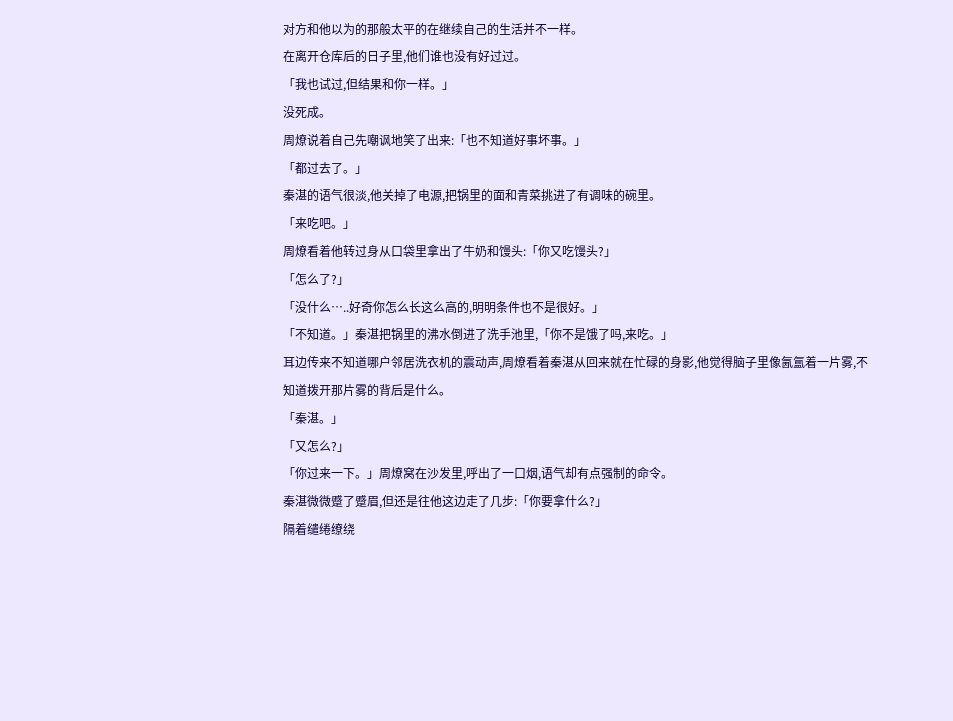对方和他以为的那般太平的在继续自己的生活并不一样。
在离开仓库后的日子里,他们谁也没有好过过。
「我也试过,但结果和你一样。」
没死成。
周燎说着自己先嘲讽地笑了出来:「也不知道好事坏事。」
「都过去了。」
秦湛的语气很淡,他关掉了电源,把锅里的面和青菜挑进了有调味的碗里。
「来吃吧。」
周燎看着他转过身从口袋里拿出了牛奶和馒头:「你又吃馒头?」
「怎么了?」
「没什么…..好奇你怎么长这么高的,明明条件也不是很好。」
「不知道。」秦湛把锅里的沸水倒进了洗手池里,「你不是饿了吗,来吃。」
耳边传来不知道哪户邻居洗衣机的震动声,周燎看着秦湛从回来就在忙碌的身影,他觉得脑子里像氤氲着一片雾,不知道拨开那片雾的背后是什么。
「秦湛。」
「又怎么?」
「你过来一下。」周燎窝在沙发里,呼出了一口烟,语气却有点强制的命令。
秦湛微微蹙了蹙眉,但还是往他这边走了几步:「你要拿什么?」
隔着缱绻缭绕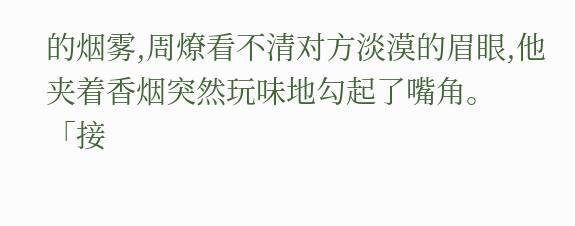的烟雾,周燎看不清对方淡漠的眉眼,他夹着香烟突然玩味地勾起了嘴角。
「接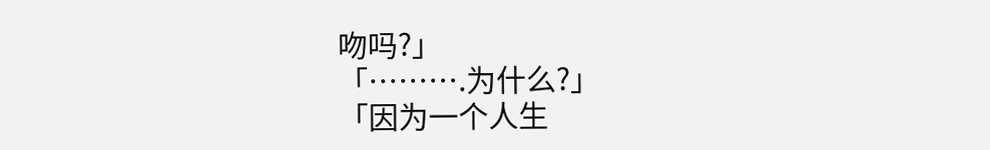吻吗?」
「……….为什么?」
「因为一个人生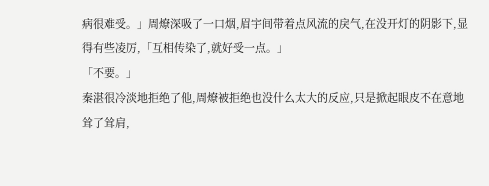病很难受。」周燎深吸了一口烟,眉宇间带着点风流的戾气,在没开灯的阴影下,显得有些凌厉,「互相传染了,就好受一点。」
「不要。」
秦湛很冷淡地拒绝了他,周燎被拒绝也没什么太大的反应,只是掀起眼皮不在意地耸了耸肩,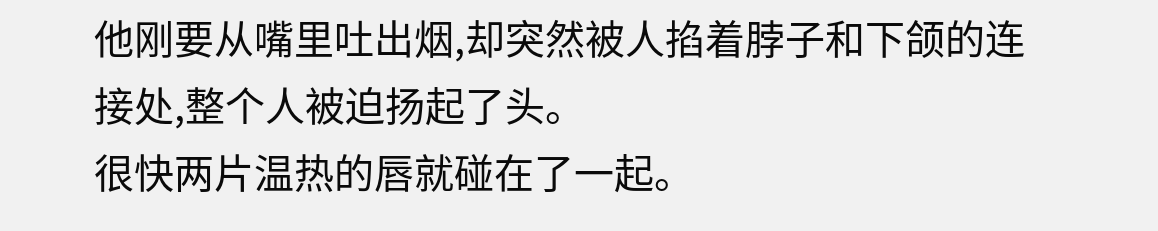他刚要从嘴里吐出烟,却突然被人掐着脖子和下颌的连接处,整个人被迫扬起了头。
很快两片温热的唇就碰在了一起。